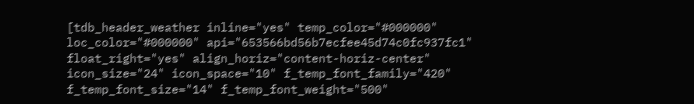[tdb_header_weather inline="yes" temp_color="#000000" loc_color="#000000" api="653566bd56b7ecfee45d74c0fc937fc1" float_right="yes" align_horiz="content-horiz-center" icon_size="24" icon_space="10" f_temp_font_family="420" f_temp_font_size="14" f_temp_font_weight="500"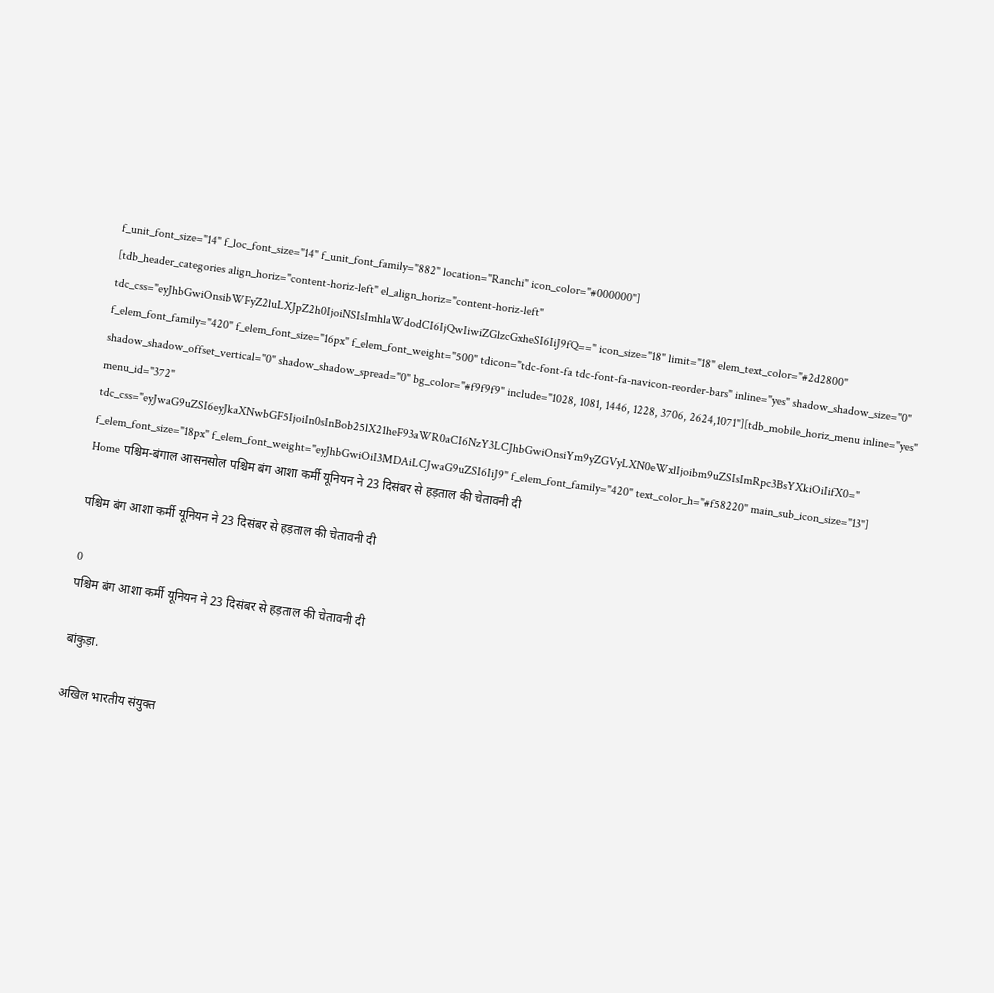f_unit_font_size="14" f_loc_font_size="14" f_unit_font_family="882" location="Ranchi" icon_color="#000000"]
[tdb_header_categories align_horiz="content-horiz-left" el_align_horiz="content-horiz-left" tdc_css="eyJhbGwiOnsibWFyZ2luLXJpZ2h0IjoiNSIsImhlaWdodCI6IjQwIiwiZGlzcGxheSI6IiJ9fQ==" icon_size="18" limit="18" elem_text_color="#2d2800" f_elem_font_family="420" f_elem_font_size="16px" f_elem_font_weight="500" tdicon="tdc-font-fa tdc-font-fa-navicon-reorder-bars" inline="yes" shadow_shadow_size="0" shadow_shadow_offset_vertical="0" shadow_shadow_spread="0" bg_color="#f9f9f9" include="1028, 1081, 1446, 1228, 3706, 2624,1071"][tdb_mobile_horiz_menu inline="yes" menu_id="372" tdc_css="eyJwaG9uZSI6eyJkaXNwbGF5IjoiIn0sInBob25lX21heF93aWR0aCI6NzY3LCJhbGwiOnsiYm9yZGVyLXN0eWxlIjoibm9uZSIsImRpc3BsYXkiOiIifX0=" f_elem_font_size="18px" f_elem_font_weight="eyJhbGwiOiI3MDAiLCJwaG9uZSI6IiJ9" f_elem_font_family="420" text_color_h="#f58220" main_sub_icon_size="13"]
Home पश्चिम-बंगाल आसनसोल पश्चिम बंग आशा कर्मी यूनियन ने 23 दिसंबर से हड़ताल की चेतावनी दी

पश्चिम बंग आशा कर्मी यूनियन ने 23 दिसंबर से हड़ताल की चेतावनी दी

0
पश्चिम बंग आशा कर्मी यूनियन ने 23 दिसंबर से हड़ताल की चेतावनी दी

बांकुड़ा.

अखिल भारतीय संयुक्त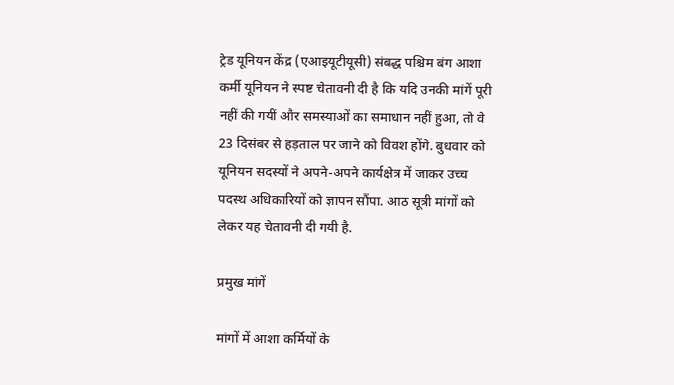ट्रेड यूनियन केंद्र (एआइयूटीयूसी) संबद्ध पश्चिम बंग आशा कर्मी यूनियन ने स्पष्ट चेतावनी दी है कि यदि उनकी मांगें पूरी नहीं की गयीं और समस्याओं का समाधान नहीं हुआ, तो वे 23 दिसंबर से हड़ताल पर जाने को विवश होंगे. बुधवार को यूनियन सदस्यों ने अपने-अपने कार्यक्षेत्र में जाकर उच्च पदस्थ अधिकारियों को ज्ञापन सौंपा. आठ सूत्री मांगों को लेकर यह चेतावनी दी गयी है.

प्रमुख मांगें

मांगों में आशा कर्मियों के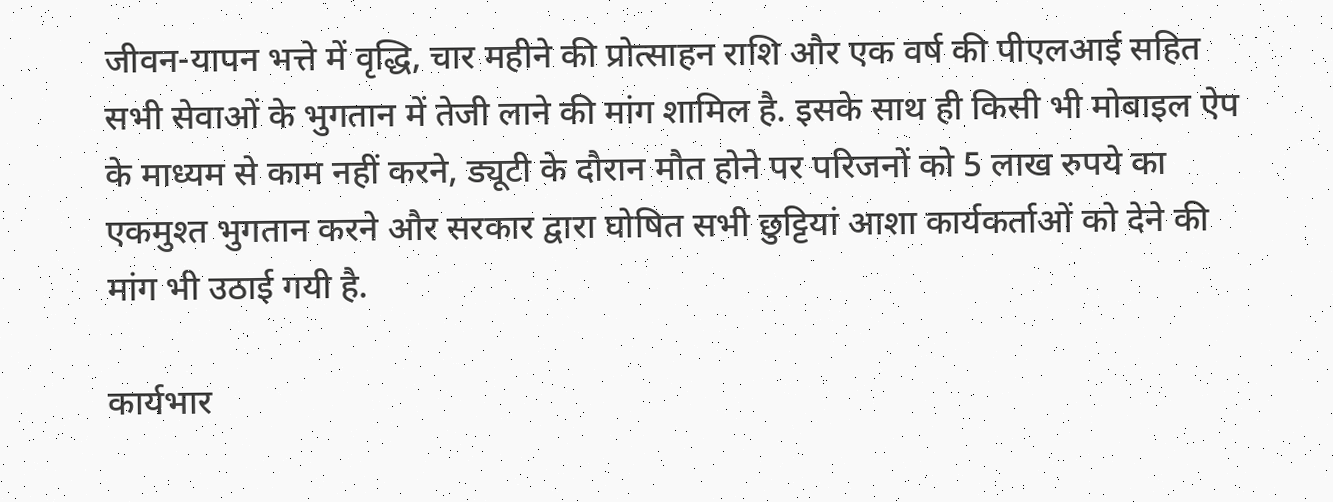जीवन-यापन भत्ते में वृद्धि, चार महीने की प्रोत्साहन राशि और एक वर्ष की पीएलआई सहित सभी सेवाओं के भुगतान में तेजी लाने की मांग शामिल है. इसके साथ ही किसी भी मोबाइल ऐप के माध्यम से काम नहीं करने, ड्यूटी के दौरान मौत होने पर परिजनों को 5 लाख रुपये का एकमुश्त भुगतान करने और सरकार द्वारा घोषित सभी छुट्टियां आशा कार्यकर्ताओं को देने की मांग भी उठाई गयी है.

कार्यभार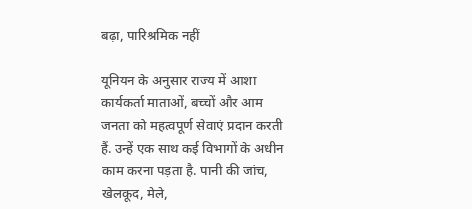बढ़ा, पारिश्रमिक नहीं

यूनियन के अनुसार राज्य में आशा कार्यकर्ता माताओं, बच्चों और आम जनता को महत्वपूर्ण सेवाएं प्रदान करती हैं. उन्हें एक साथ कई विभागों के अधीन काम करना पड़ता है. पानी की जांच, खेलकूद, मेले,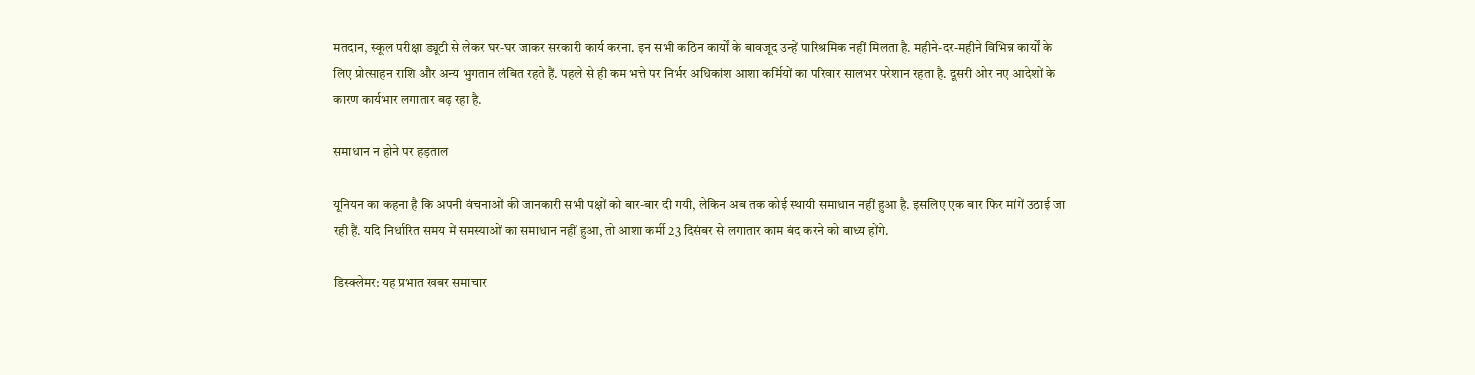मतदान, स्कूल परीक्षा ड्यूटी से लेकर घर-घर जाकर सरकारी कार्य करना. इन सभी कठिन कार्यों के बावजूद उन्हें पारिश्रमिक नहीं मिलता है. महीने-दर-महीने विभिन्न कार्यों के लिए प्रोत्साहन राशि और अन्य भुगतान लंबित रहते हैं. पहले से ही कम भत्ते पर निर्भर अधिकांश आशा कर्मियों का परिवार सालभर परेशान रहता है. दूसरी ओर नए आदेशों के कारण कार्यभार लगातार बढ़ रहा है.

समाधान न होने पर हड़ताल

यूनियन का कहना है कि अपनी वंचनाओं की जानकारी सभी पक्षों को बार-बार दी गयी, लेकिन अब तक कोई स्थायी समाधान नहीं हुआ है. इसलिए एक बार फिर मांगें उठाई जा रही हैं. यदि निर्धारित समय में समस्याओं का समाधान नहीं हुआ, तो आशा कर्मी 23 दिसंबर से लगातार काम बंद करने को बाध्य होंगे.

डिस्क्लेमर: यह प्रभात खबर समाचार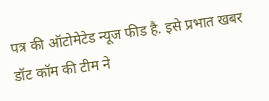पत्र की ऑटोमेटेड न्यूज फीड है. इसे प्रभात खबर डॉट कॉम की टीम ने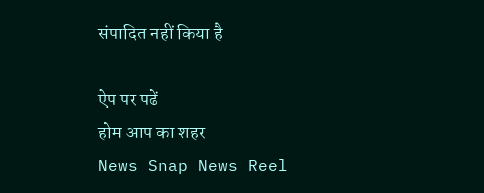संपादित नहीं किया है

ऐप पर पढें
होम आप का शहर
News Snap News Reel